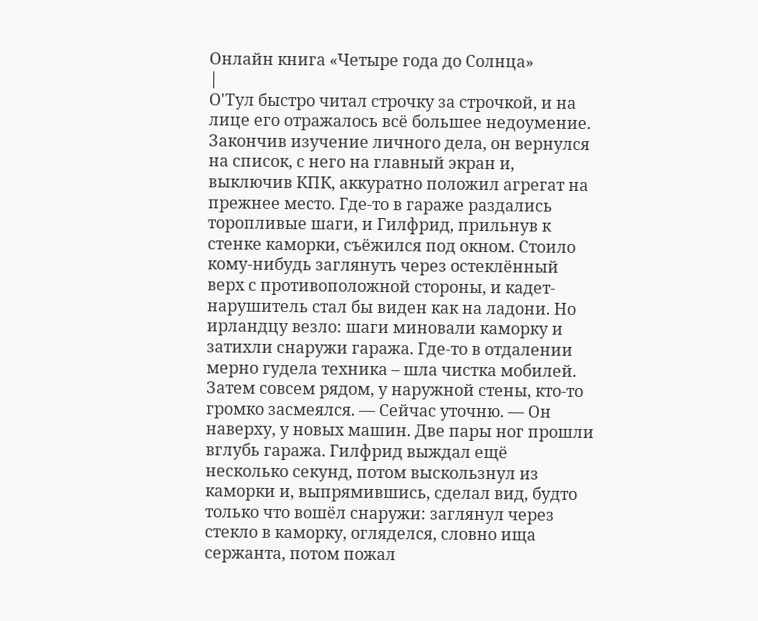Онлайн книга «Четыре года до Солнца»
|
О'Тул быстро читал строчку за строчкой, и на лице его отражалось всё большее недоумение. Закончив изучение личного дела, он вернулся на список, с него на главный экран и, выключив КПК, аккуратно положил агрегат на прежнее место. Где-то в гараже раздались торопливые шаги, и Гилфрид, прильнув к стенке каморки, съёжился под окном. Стоило кому-нибудь заглянуть через остеклённый верх с противоположной стороны, и кадет-нарушитель стал бы виден как на ладони. Но ирландцу везло: шаги миновали каморку и затихли снаружи гаража. Где-то в отдалении мерно гудела техника – шла чистка мобилей. Затем совсем рядом, у наружной стены, кто-то громко засмеялся. — Сейчас уточню. — Он наверху, у новых машин. Две пары ног прошли вглубь гаража. Гилфрид выждал ещё несколько секунд, потом выскользнул из каморки и, выпрямившись, сделал вид, будто только что вошёл снаружи: заглянул через стекло в каморку, огляделся, словно ища сержанта, потом пожал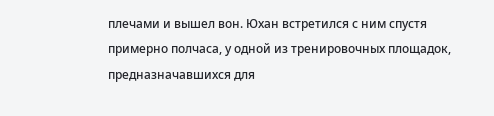плечами и вышел вон. Юхан встретился с ним спустя примерно полчаса, у одной из тренировочных площадок, предназначавшихся для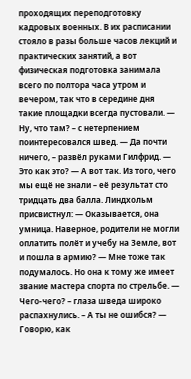проходящих переподготовку кадровых военных. В их расписании стояло в разы больше часов лекций и практических занятий, а вот физическая подготовка занимала всего по полтора часа утром и вечером, так что в середине дня такие площадки всегда пустовали. — Ну, что там? – с нетерпением поинтересовался швед. — Да почти ничего, – развёл руками Гилфрид. — Это как это? — А вот так. Из того, чего мы ещё не знали – её результат сто тридцать два балла. Линдхольм присвистнул: — Оказывается, она умница. Наверное, родители не могли оплатить полёт и учебу на Земле, вот и пошла в армию? — Мне тоже так подумалось. Но она к тому же имеет звание мастера спорта по стрельбе. — Чего-чего? – глаза шведа широко распахнулись. – А ты не ошибся? — Говорю, как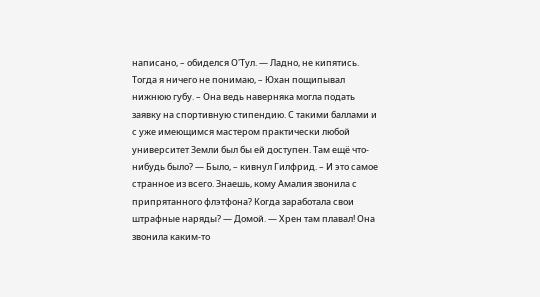написано, – обиделся О'Тул. — Ладно, не кипятись. Тогда я ничего не понимаю, – Юхан пощипывал нижнюю губу. – Она ведь наверняка могла подать заявку на спортивную стипендию. С такими баллами и с уже имеющимся мастером практически любой университет Земли был бы ей доступен. Там ещё что-нибудь было? — Было, – кивнул Гилфрид. – И это самое странное из всего. Знаешь, кому Амалия звонила с припрятанного флэтфона? Когда заработала свои штрафные наряды? — Домой. — Хрен там плавал! Она звонила каким-то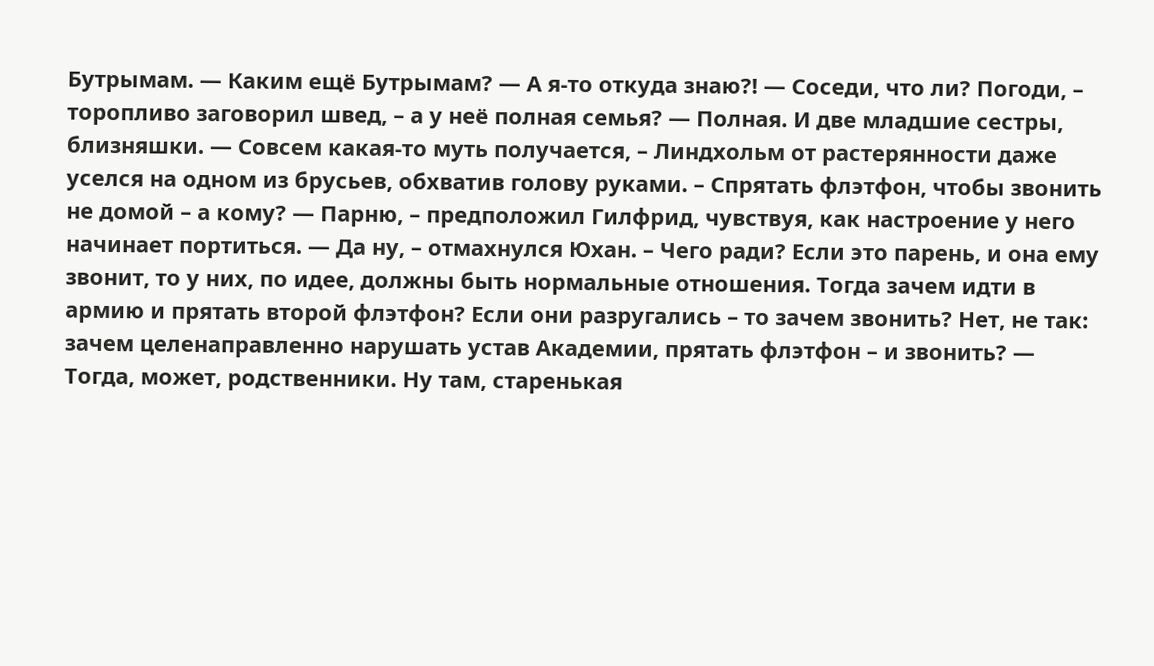Бутрымам. — Каким ещё Бутрымам? — А я-то откуда знаю?! — Соседи, что ли? Погоди, – торопливо заговорил швед, – а у неё полная семья? — Полная. И две младшие сестры, близняшки. — Совсем какая-то муть получается, – Линдхольм от растерянности даже уселся на одном из брусьев, обхватив голову руками. – Спрятать флэтфон, чтобы звонить не домой – а кому? — Парню, – предположил Гилфрид, чувствуя, как настроение у него начинает портиться. — Да ну, – отмахнулся Юхан. – Чего ради? Если это парень, и она ему звонит, то у них, по идее, должны быть нормальные отношения. Тогда зачем идти в армию и прятать второй флэтфон? Если они разругались – то зачем звонить? Нет, не так: зачем целенаправленно нарушать устав Академии, прятать флэтфон – и звонить? — Тогда, может, родственники. Ну там, старенькая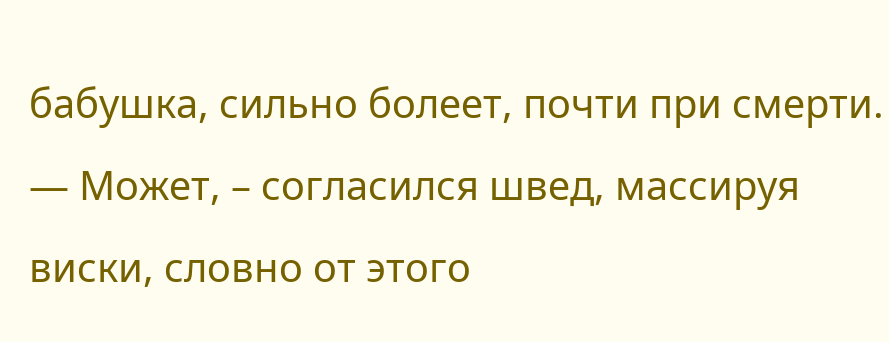бабушка, сильно болеет, почти при смерти. — Может, – согласился швед, массируя виски, словно от этого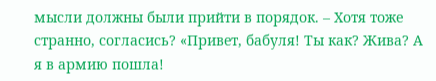мысли должны были прийти в порядок. – Хотя тоже странно, согласись? «Привет, бабуля! Ты как? Жива? А я в армию пошла!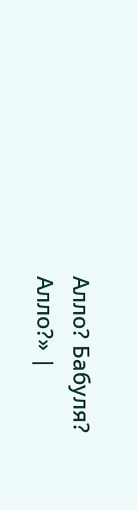Алло? Бабуля? Алло?» |